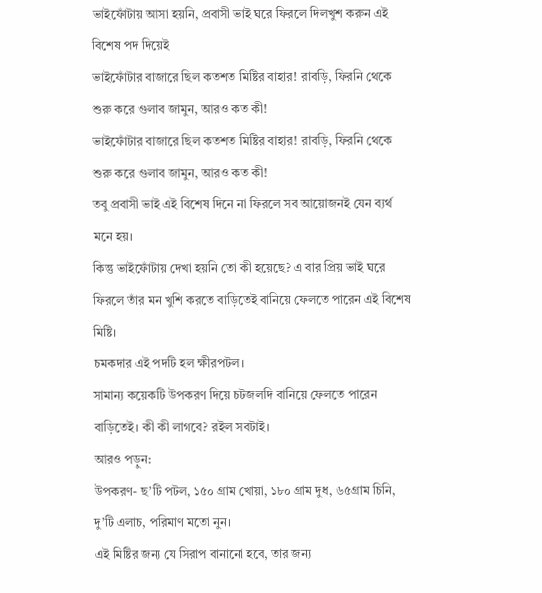ভাইফোঁটায় আসা হয়নি, প্রবাসী ভাই ঘরে ফিরলে দিলখুশ করুন এই বিশেষ পদ দিয়েই
ভাইফোঁটার বাজারে ছিল কতশত মিষ্টির বাহার! রাবড়ি, ফিরনি থেকে শুরু করে গুলাব জামুন, আরও কত কী!
ভাইফোঁটার বাজারে ছিল কতশত মিষ্টির বাহার! রাবড়ি, ফিরনি থেকে শুরু করে গুলাব জামুন, আরও কত কী!
তবু প্রবাসী ভাই এই বিশেষ দিনে না ফিরলে সব আয়োজনই যেন ব্যর্থ মনে হয়।
কিন্তু ভাইফোঁটায় দেখা হয়নি তো কী হয়েছে? এ বার প্রিয় ভাই ঘরে ফিরলে তাঁর মন খুশি করতে বাড়িতেই বানিয়ে ফেলতে পারেন এই বিশেষ মিষ্টি।
চমকদার এই পদটি হল ক্ষীরপটল।
সামান্য কয়েকটি উপকরণ দিয়ে চটজলদি বানিয়ে ফেলতে পারেন বাড়িতেই। কী কী লাগবে? রইল সবটাই।
আরও পড়ুন:
উপকরণ- ছ’টি পটল, ১৫০ গ্রাম খোয়া, ১৮০ গ্রাম দুধ, ৬৫গ্রাম চিনি, দু’টি এলাচ, পরিমাণ মতো নুন।
এই মিষ্টির জন্য যে সিরাপ বানানো হবে, তার জন্য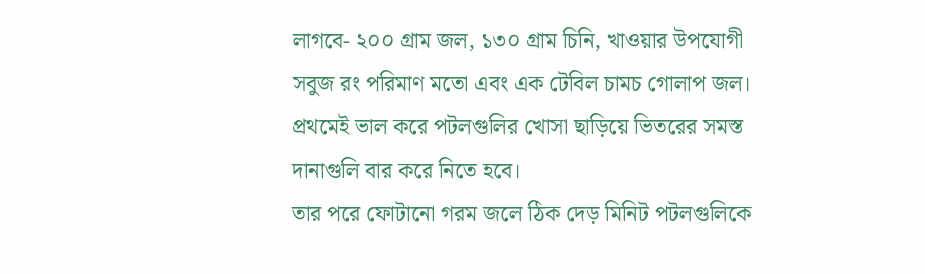লাগবে- ২০০ গ্রাম জল, ১৩০ গ্রাম চিনি, খাওয়ার উপযোগী সবুজ রং পরিমাণ মতো এবং এক টেবিল চামচ গোলাপ জল।
প্রথমেই ভাল করে পটলগুলির খোসা ছাড়িয়ে ভিতরের সমস্ত দানাগুলি বার করে নিতে হবে।
তার পরে ফোটানো গরম জলে ঠিক দেড় মিনিট পটলগুলিকে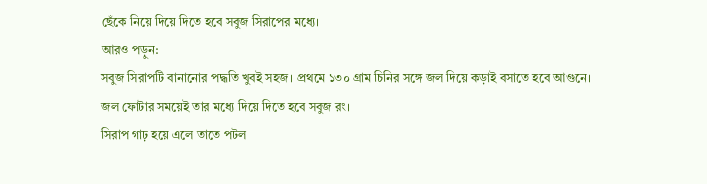ছেঁকে নিয়ে দিয়ে দিতে হবে সবুজ সিরাপের মধ্যে।
আরও পড়ুন:
সবুজ সিরাপটি বানানোর পদ্ধতি খুবই সহজ। প্রথমে ১৩০ গ্রাম চিনির সঙ্গে জল দিয়ে কড়াই বসাতে হবে আগুনে। জল ফোটার সময়েই তার মধ্যে দিয়ে দিতে হবে সবুজ রং।
সিরাপ গাঢ় হয়ে এলে তাতে পটল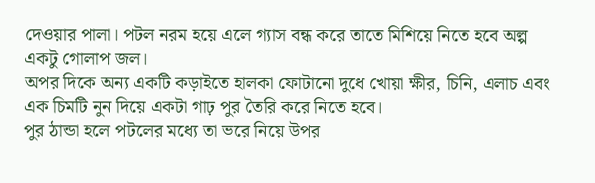দেওয়ার পালা। পটল নরম হয়ে এলে গ্যাস বন্ধ করে তাতে মিশিয়ে নিতে হবে অল্প একটু গোলাপ জল।
অপর দিকে অন্য একটি কড়াইতে হালকা ফোটানো দুধে খোয়া ক্ষীর, চিনি, এলাচ এবং এক চিমটি নুন দিয়ে একটা গাঢ় পুর তৈরি করে নিতে হবে।
পুর ঠান্ডা হলে পটলের মধ্যে তা ভরে নিয়ে উপর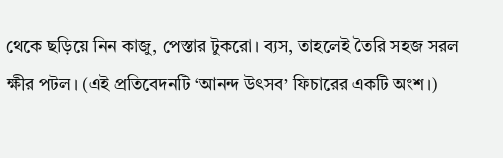থেকে ছড়িয়ে নিন কাজু, পেস্তার টুকরো। ব্যস, তাহলেই তৈরি সহজ সরল ক্ষীর পটল। (এই প্রতিবেদনটি ‘আনন্দ উৎসব’ ফিচারের একটি অংশ।)